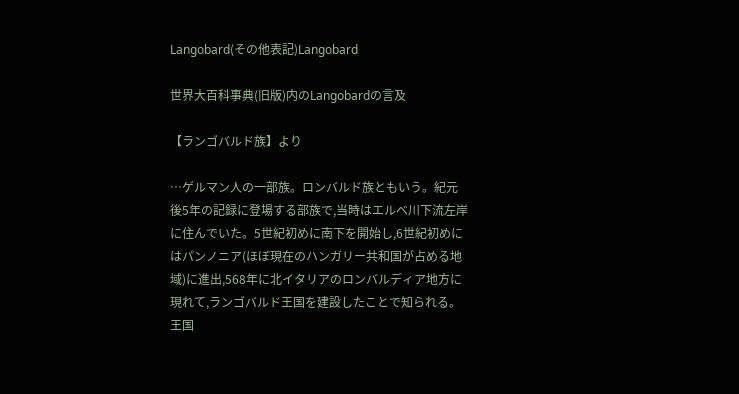Langobard(その他表記)Langobard

世界大百科事典(旧版)内のLangobardの言及

【ランゴバルド族】より

…ゲルマン人の一部族。ロンバルド族ともいう。紀元後5年の記録に登場する部族で,当時はエルベ川下流左岸に住んでいた。5世紀初めに南下を開始し,6世紀初めにはパンノニア(ほぼ現在のハンガリー共和国が占める地域)に進出,568年に北イタリアのロンバルディア地方に現れて,ランゴバルド王国を建設したことで知られる。王国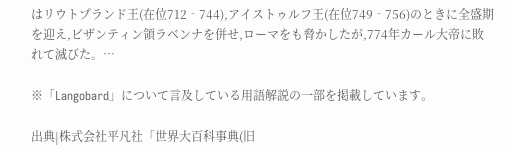はリウトプランド王(在位712‐744),アイストゥルフ王(在位749‐756)のときに全盛期を迎え,ビザンティン領ラベンナを併せ,ローマをも脅かしたが,774年カール大帝に敗れて滅びた。…

※「Langobard」について言及している用語解説の一部を掲載しています。

出典|株式会社平凡社「世界大百科事典(旧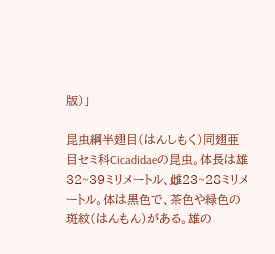版)」

昆虫綱半翅目(はんしもく)同翅亜目セミ科Cicadidaeの昆虫。体長は雄32~39ミリメートル、雌23~28ミリメートル。体は黒色で、茶色や緑色の斑紋(はんもん)がある。雄の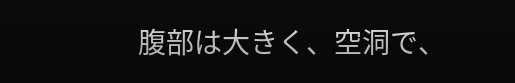腹部は大きく、空洞で、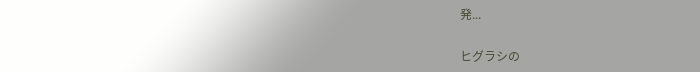発...

ヒグラシの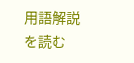用語解説を読む